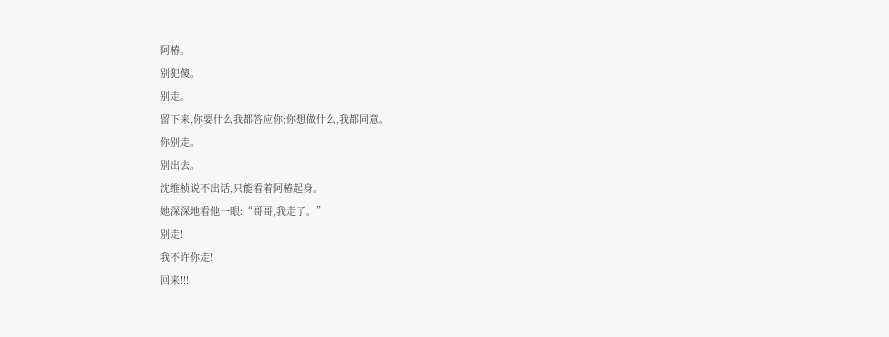阿椿。
别犯傻。
别走。
留下来,你要什么我都答应你;你想做什么,我都同意。
你别走。
别出去。
沈维桢说不出话,只能看着阿椿起身。
她深深地看他一眼:“哥哥,我走了。”
别走!
我不许你走!
回来!!!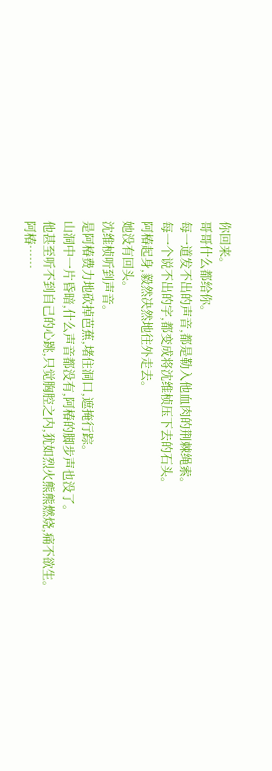你回来。
哥哥什么都给你。
每一道发不出的声音,都是勒入他血肉的荆棘绳索。
每一个说不出的字,都变成将沈维桢压下去的石头。
阿椿起身,毅然决然地往外走去。
她没有回头。
沈维桢听到声音。
是阿椿费力地砍掉芭蕉,堵住洞口,遮掩行踪。
山洞中一片昏暗,什么声音都没有,阿椿的脚步声也没了。
他甚至听不到自己的心跳,只觉胸腔之内,犹如烈火熊熊燃烧,痛不欲生。
阿椿……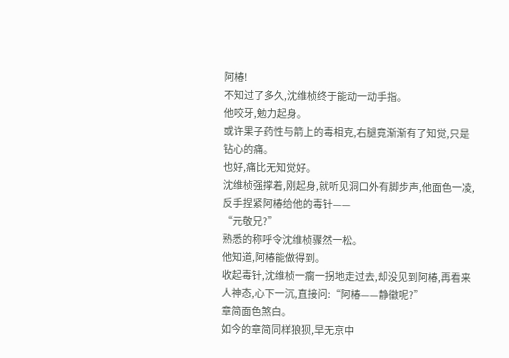阿椿!
不知过了多久,沈维桢终于能动一动手指。
他咬牙,勉力起身。
或许果子药性与箭上的毒相克,右腿竟渐渐有了知觉,只是钻心的痛。
也好,痛比无知觉好。
沈维桢强撑着,刚起身,就听见洞口外有脚步声,他面色一凌,反手捏紧阿椿给他的毒针——
“元敬兄?”
熟悉的称呼令沈维桢骤然一松。
他知道,阿椿能做得到。
收起毒针,沈维桢一瘸一拐地走过去,却没见到阿椿,再看来人神态,心下一沉,直接问:“阿椿——静徽呢?”
章简面色煞白。
如今的章简同样狼狈,早无京中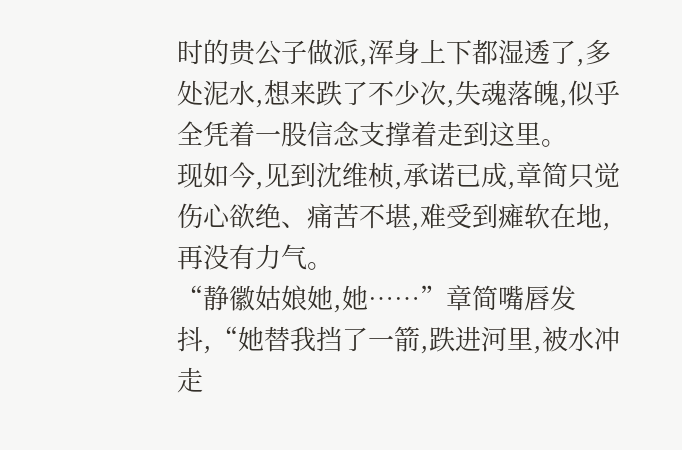时的贵公子做派,浑身上下都湿透了,多处泥水,想来跌了不少次,失魂落魄,似乎全凭着一股信念支撑着走到这里。
现如今,见到沈维桢,承诺已成,章简只觉伤心欲绝、痛苦不堪,难受到瘫软在地,再没有力气。
“静徽姑娘她,她……”章简嘴唇发抖,“她替我挡了一箭,跌进河里,被水冲走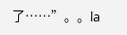了……”。。la